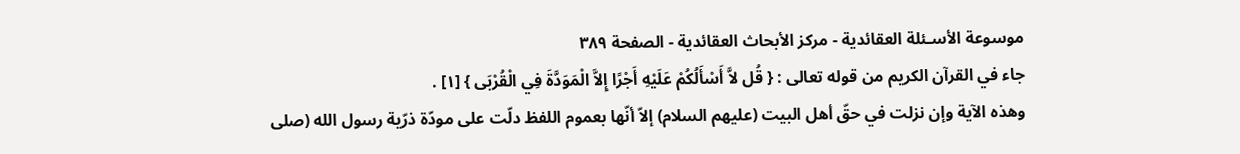موسوعة الأسـئلة العقائدية - مركز الأبحاث العقائدية - الصفحة ٣٨٩
جاء في القرآن الكريم من قوله تعالى : { قُل لاَّ أَسْأَلُكُمْ عَلَيْهِ أَجْرًا إِلاَّ الْمَوَدَّةَ فِي الْقُرْبَى } [١] .
وهذه الآية وإن نزلت في حقّ أهل البيت (عليهم السلام) إلاّ أنّها بعموم اللفظ دلّت على مودّة ذرّية رسول الله (صلى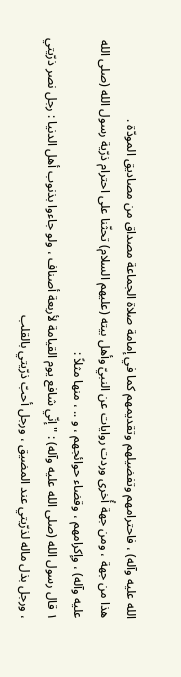الله عليه وآله) ، فاحترامهم وتفضيلهم وتقديمهم كما في إمامة صلاة الجماعة مصداق من مصاديق المودّة .
هذا من جهة ، ومن جهة أُخرى وردت روايات عن النبيّ وأهل بيته (عليهم السلام) تحثّنا على احترام ذرّية رسول الله (صلى الله عليه وآله) ، وإكرامهم ، وقضاء حوائجهم ، و .. ، منها مثلاً :
١ قال رسول الله (صلى الله عليه وآله) : " إنّي شافع يوم القيامة لأربعة أصناف ، ولو جاءوا بذنوب أهل الدنيا : رجل نصر ذرّيتي ، ورجل بذل ماله لذرّيتي عند المضيق ، ورجل أحبّ ذرّيتي بالقلب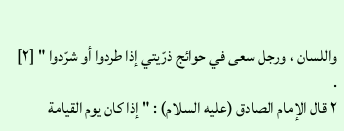واللسان ، ورجل سعى في حوائج ذرّيتي إذا طردوا أو شرّدوا " [٢] .
٢ قال الإمام الصادق (عليه السلام) : " إذا كان يوم القيامة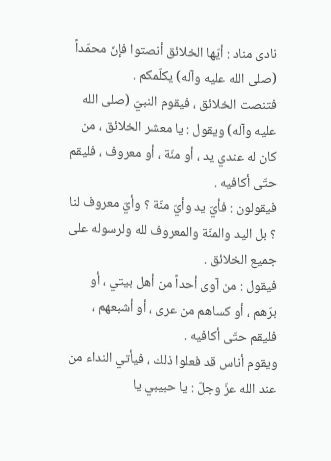نادى مناد : أيّها الخلائق أنصتوا فإنّ محمّداً (صلى الله عليه وآله) يكلّمكم .
فتنصت الخلائق ، فيقوم النبيّ (صلى الله عليه وآله) ويقول : يا معشر الخلائق ، من كان له عندي يد ، أو منّة ، أو معروف ، فليقم حتّى أكافيه .
فيقولون : فأيّ يد وأيّ منّة ؟ وأيّ معروف لنا ؟ بل اليد والمنّة والمعروف لله ولرسوله على جميع الخلائق .
فيقول : من آوى أحداً من أهل بيتي ، أو برّهم ، أو كساهم من عرى ، أو أشبعهم ، فليقم حتّى أكافيه .
ويقوم أناس قد فعلوا ذلك ، فيأتي النداء من عند الله عزّ وجلّ : يا حبيبي يا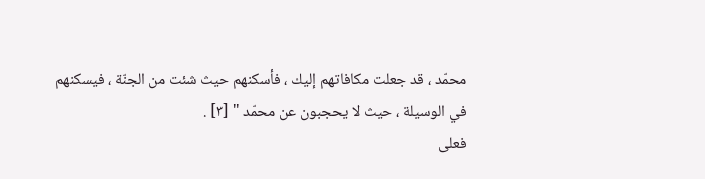محمّد ، قد جعلت مكافاتهم إليك ، فأسكنهم حيث شئت من الجنّة ، فيسكنهم في الوسيلة ، حيث لا يحجبون عن محمّد " [٣] .
فعلى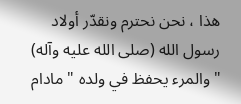هذا ، نحن نحترم ونقدّر أولاد رسول الله (صلى الله عليه وآله) " والمرء يحفظ في ولده " مادام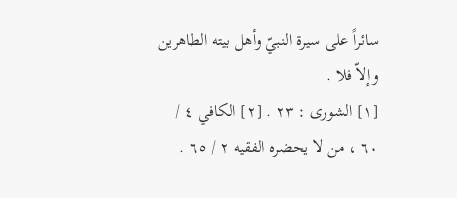سائراً على سيرة النبيّ وأهل بيته الطاهرين وإلاّ فلا .
[١] الشورى : ٢٣ . [٢] الكافي ٤ / ٦٠ ، من لا يحضره الفقيه ٢ / ٦٥ .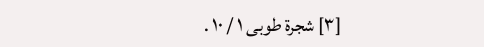[٣] شجرة طوبى ١ / ١٠ .